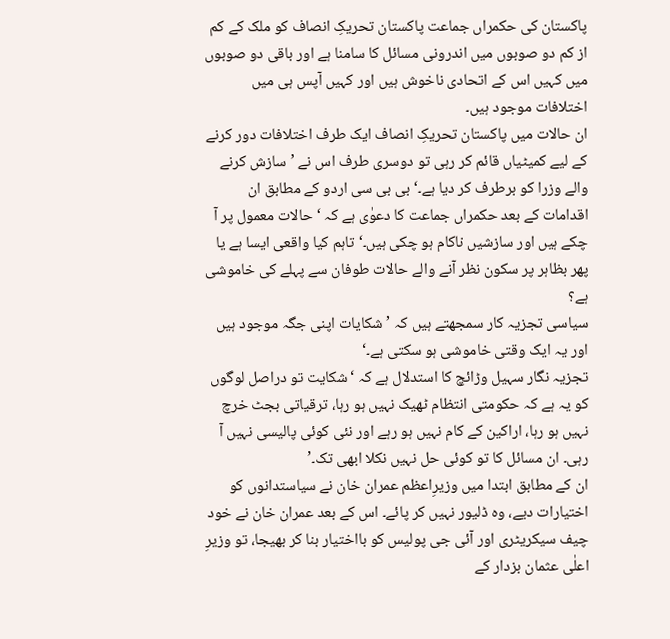پاکستان کی حکمراں جماعت پاکستان تحریکِ انصاف کو ملک کے کم از کم دو صوبوں میں اندرونی مسائل کا سامنا ہے اور باقی دو صوبوں میں کہیں اس کے اتحادی ناخوش ہیں اور کہیں آپس ہی میں اختلافات موجود ہیں۔
ان حالات میں پاکستان تحریکِ انصاف ایک طرف اختلافات دور کرنے کے لیے کمیٹیاں قائم کر رہی تو دوسری طرف اس نے ’سازش کرنے والے وزرا کو برطرف کر دیا ہے۔‘ بی بی سی اردو کے مطابق ان اقدامات کے بعد حکمراں جماعت کا دعوٰی ہے کہ ‘حالات معمول پر آ چکے ہیں اور سازشیں ناکام ہو چکی ہیں۔‘ تاہم کیا واقعی ایسا ہے یا پھر بظاہر پر سکون نظر آنے والے حالات طوفان سے پہلے کی خاموشی ہے؟
سیاسی تجزیہ کار سمجھتے ہیں کہ ’شکایات اپنی جگہ موجود ہیں اور یہ ایک وقتی خاموشی ہو سکتی ہے۔‘
تجزیہ نگار سہیل وڑائچ کا استدلال ہے کہ ‘شکایت تو دراصل لوگوں کو یہ ہے کہ حکومتی انتظام ٹھیک نہیں ہو رہا، ترقیاتی بجٹ خرچ نہیں ہو رہا، اراکین کے کام نہیں ہو رہے اور نئی کوئی پالیسی نہیں آ رہی۔ ان مسائل کا تو کوئی حل نہیں نکلا ابھی تک۔’
ان کے مطابق ابتدا میں وزیرِاعظم عمران خان نے سیاستدانوں کو اختیارات دیے، وہ ڈلیور نہیں کر پائے۔ اس کے بعد عمران خان نے خود چیف سیکریٹری اور آئی جی پولیس کو بااختیار بنا کر بھیجا، تو وزیرِ اعلٰی عثمان بزدار کے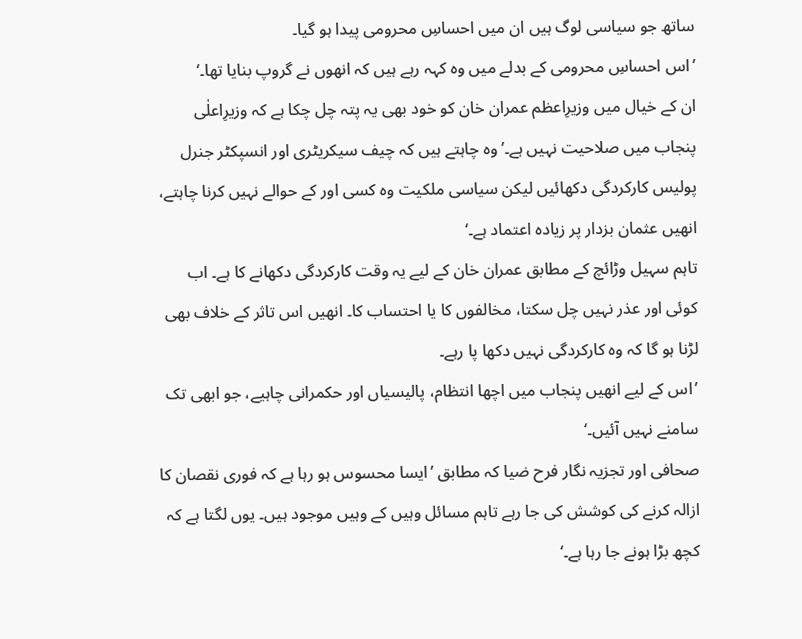ساتھ جو سیاسی لوگ ہیں ان میں احساسِ محرومی پیدا ہو گیا۔
’اس احساسِ محرومی کے بدلے میں وہ کہہ رہے ہیں کہ انھوں نے گروپ بنایا تھا۔‘
ان کے خیال میں وزیرِاعظم عمران خان کو خود بھی یہ پتہ چل چکا ہے کہ وزیرِاعلٰی پنجاب میں صلاحیت نہیں ہے۔’وہ چاہتے ہیں کہ چیف سیکریٹری اور انسپکٹر جنرل پولیس کارکردگی دکھائیں لیکن سیاسی ملکیت وہ کسی اور کے حوالے نہیں کرنا چاہتے، انھیں عثمان بزدار پر زیادہ اعتماد ہے۔‘
تاہم سہیل وڑائچ کے مطابق عمران خان کے لیے یہ وقت کارکردگی دکھانے کا ہے۔ اب کوئی اور عذر نہیں چل سکتا، مخالفوں کا یا احتساب کا۔ انھیں اس تاثر کے خلاف بھی لڑنا ہو گا کہ وہ کارکردگی نہیں دکھا پا رہے۔
’اس کے لیے انھیں پنجاب میں اچھا انتظام، پالیسیاں اور حکمرانی چاہیے، جو ابھی تک سامنے نہیں آئیں۔‘
صحافی اور تجزیہ نگار فرح ضیا کہ مطابق ’ایسا محسوس ہو رہا ہے کہ فوری نقصان کا ازالہ کرنے کی کوشش کی جا رہے تاہم مسائل وہیں کے وہیں موجود ہیں۔ یوں لگتا ہے کہ کچھ بڑا ہونے جا رہا ہے۔‘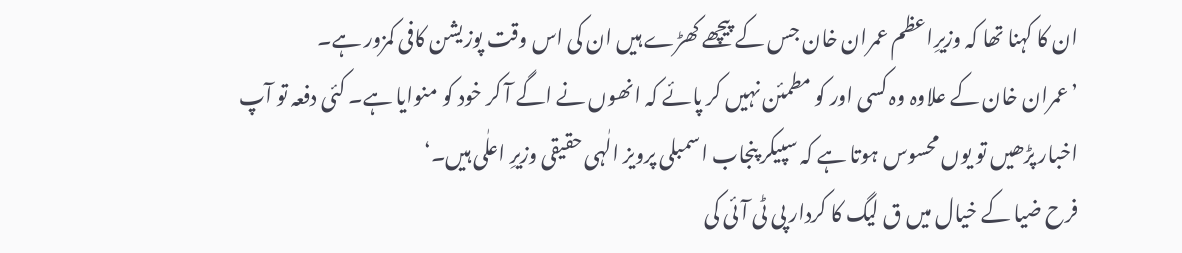ان کا کہنا تھا کہ وزیرِاعظم عمران خان جس کے پیچھے کھڑے ہیں ان کی اس وقت پوزیشن کافی کمزور ہے۔
’عمران خان کے علاوہ وہ کسی اور کو مطمئن نہیں کر پائے کہ انھوں نے اگے آ کر خود کو منوایا ہے۔ کئی دفعہ تو آپ اخبار پڑھیں تو یوں محسوس ہوتا ہے کہ سپیکر پنجاب اسمبلی پرویز الٰہی حقیقی وزیرِ اعلٰی ہیں۔‘
فرح ضیا کے خیال میں ق لیگ کا کردار پی ٹی آئی کی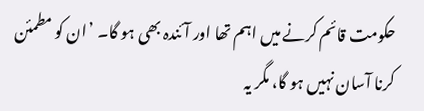حکومت قائم کرنے میں اہم تھا اور آئندہ بھی ہو گا۔ ’ان کو مطمئن کرنا آسان نہیں ہو گا، مگر یہ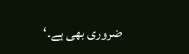ضروری بھی ہے۔‘